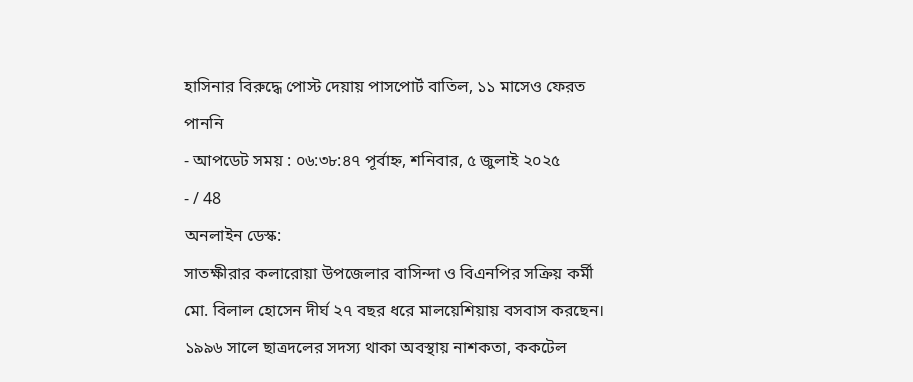হাসিনার বিরুদ্ধে পোস্ট দেয়ায় পাসপোর্ট বাতিল, ১১ মাসেও ফেরত পাননি
- আপডেট সময় : ০৬:৩৮:৪৭ পূর্বাহ্ন, শনিবার, ৫ জুলাই ২০২৫
- / 48
অনলাইন ডেস্ক:
সাতক্ষীরার কলারোয়া উপজেলার বাসিন্দা ও বিএনপির সক্রিয় কর্মী মো. বিলাল হোসেন দীর্ঘ ২৭ বছর ধরে মালয়েশিয়ায় বসবাস করছেন। ১৯৯৬ সালে ছাত্রদলের সদস্য থাকা অবস্থায় নাশকতা, ককটেল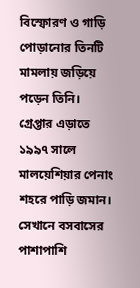বিস্ফোরণ ও গাড়ি পোড়ানোর তিনটি মামলায় জড়িয়ে পড়েন তিনি। গ্রেপ্তার এড়াতে ১৯৯৭ সালে মালয়েশিয়ার পেনাং শহরে পাড়ি জমান। সেখানে বসবাসের পাশাপাশি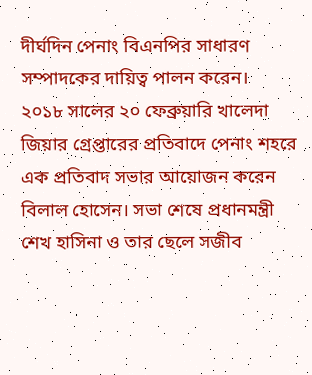দীর্ঘদিন পেনাং বিএনপির সাধারণ সম্পাদকের দায়িত্ব পালন করেন।
২০১৮ সালের ২০ ফেব্রুয়ারি খালেদা জিয়ার গ্রেপ্তারের প্রতিবাদে পেনাং শহরে এক প্রতিবাদ সভার আয়োজন করেন বিলাল হোসেন। সভা শেষে প্রধানমন্ত্রী শেখ হাসিনা ও তার ছেলে সজীব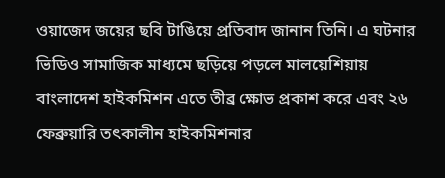ওয়াজেদ জয়ের ছবি টাঙিয়ে প্রতিবাদ জানান তিনি। এ ঘটনার ভিডিও সামাজিক মাধ্যমে ছড়িয়ে পড়লে মালয়েশিয়ায় বাংলাদেশ হাইকমিশন এতে তীব্র ক্ষোভ প্রকাশ করে এবং ২৬ ফেব্রুয়ারি তৎকালীন হাইকমিশনার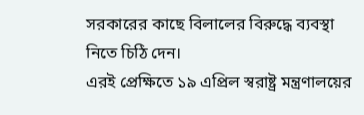সরকারের কাছে বিলালের বিরুদ্ধে ব্যবস্থা নিতে চিঠি দেন।
এরই প্রেক্ষিতে ১৯ এপ্রিল স্বরাষ্ট্র মন্ত্রণালয়ের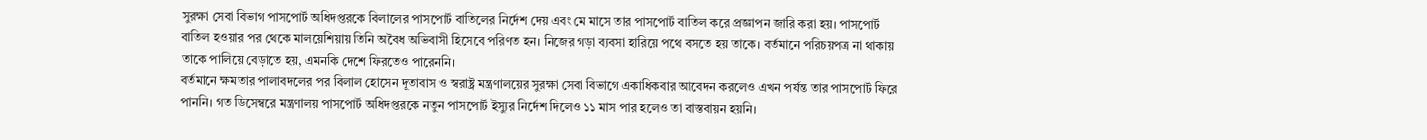সুরক্ষা সেবা বিভাগ পাসপোর্ট অধিদপ্তরকে বিলালের পাসপোর্ট বাতিলের নির্দেশ দেয় এবং মে মাসে তার পাসপোর্ট বাতিল করে প্রজ্ঞাপন জারি করা হয়। পাসপোর্ট বাতিল হওয়ার পর থেকে মালয়েশিয়ায় তিনি অবৈধ অভিবাসী হিসেবে পরিণত হন। নিজের গড়া ব্যবসা হারিয়ে পথে বসতে হয় তাকে। বর্তমানে পরিচয়পত্র না থাকায় তাকে পালিয়ে বেড়াতে হয়, এমনকি দেশে ফিরতেও পারেননি।
বর্তমানে ক্ষমতার পালাবদলের পর বিলাল হোসেন দূতাবাস ও স্বরাষ্ট্র মন্ত্রণালয়ের সুরক্ষা সেবা বিভাগে একাধিকবার আবেদন করলেও এখন পর্যন্ত তার পাসপোর্ট ফিরে পাননি। গত ডিসেম্বরে মন্ত্রণালয় পাসপোর্ট অধিদপ্তরকে নতুন পাসপোর্ট ইস্যুর নির্দেশ দিলেও ১১ মাস পার হলেও তা বাস্তবায়ন হয়নি।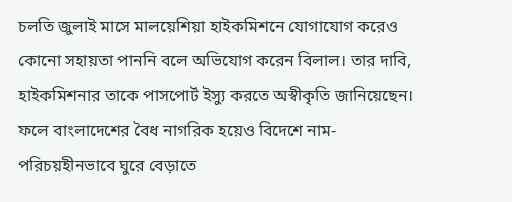চলতি জুলাই মাসে মালয়েশিয়া হাইকমিশনে যোগাযোগ করেও কোনো সহায়তা পাননি বলে অভিযোগ করেন বিলাল। তার দাবি, হাইকমিশনার তাকে পাসপোর্ট ইস্যু করতে অস্বীকৃতি জানিয়েছেন। ফলে বাংলাদেশের বৈধ নাগরিক হয়েও বিদেশে নাম-পরিচয়হীনভাবে ঘুরে বেড়াতে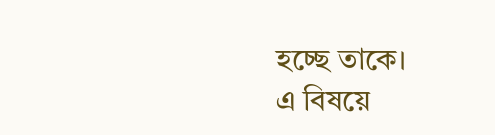হচ্ছে তাকে।
এ বিষয়ে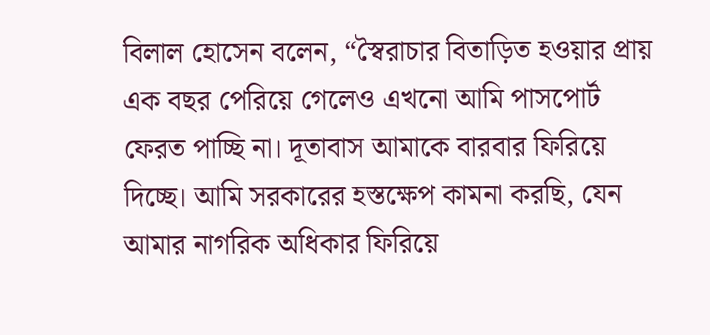বিলাল হোসেন বলেন, “স্বৈরাচার বিতাড়িত হওয়ার প্রায় এক বছর পেরিয়ে গেলেও এখনো আমি পাসপোর্ট ফেরত পাচ্ছি না। দূতাবাস আমাকে বারবার ফিরিয়ে দিচ্ছে। আমি সরকারের হস্তক্ষেপ কামনা করছি, যেন আমার নাগরিক অধিকার ফিরিয়ে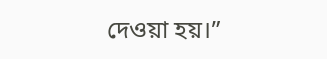দেওয়া হয়।”